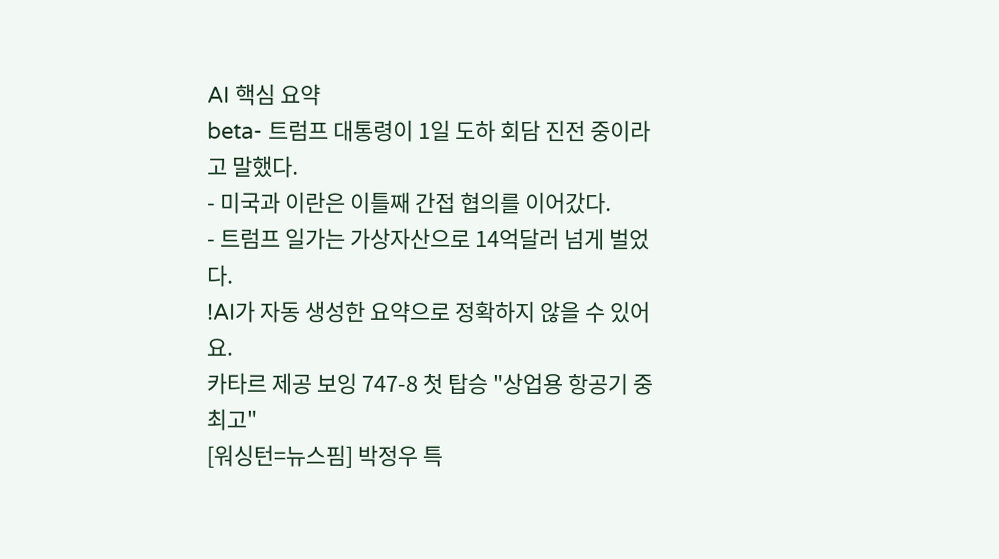AI 핵심 요약
beta- 트럼프 대통령이 1일 도하 회담 진전 중이라고 말했다.
- 미국과 이란은 이틀째 간접 협의를 이어갔다.
- 트럼프 일가는 가상자산으로 14억달러 넘게 벌었다.
!AI가 자동 생성한 요약으로 정확하지 않을 수 있어요.
카타르 제공 보잉 747-8 첫 탑승 "상업용 항공기 중 최고"
[워싱턴=뉴스핌] 박정우 특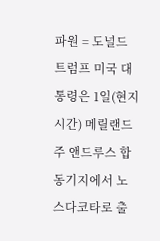파원 = 도널드 트럼프 미국 대통령은 1일(현지시간) 메릴랜드주 앤드루스 합동기지에서 노스다코타로 출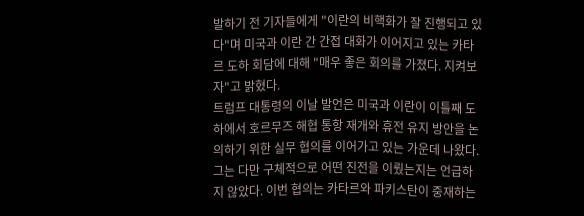발하기 전 기자들에게 "이란의 비핵화가 잘 진행되고 있다"며 미국과 이란 간 간접 대화가 이어지고 있는 카타르 도하 회담에 대해 "매우 좋은 회의를 가졌다. 지켜보자"고 밝혔다.
트럼프 대통령의 이날 발언은 미국과 이란이 이틀째 도하에서 호르무즈 해협 통항 재개와 휴전 유지 방안을 논의하기 위한 실무 협의를 이어가고 있는 가운데 나왔다. 그는 다만 구체적으로 어떤 진전을 이뤘는지는 언급하지 않았다. 이번 협의는 카타르와 파키스탄이 중재하는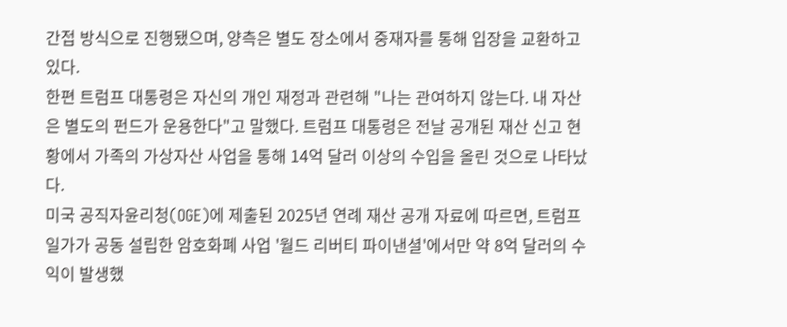간접 방식으로 진행됐으며, 양측은 별도 장소에서 중재자를 통해 입장을 교환하고 있다.
한편 트럼프 대통령은 자신의 개인 재정과 관련해 "나는 관여하지 않는다. 내 자산은 별도의 펀드가 운용한다"고 말했다. 트럼프 대통령은 전날 공개된 재산 신고 현황에서 가족의 가상자산 사업을 통해 14억 달러 이상의 수입을 올린 것으로 나타났다.
미국 공직자윤리청(OGE)에 제출된 2025년 연례 재산 공개 자료에 따르면, 트럼프 일가가 공동 설립한 암호화폐 사업 '월드 리버티 파이낸셜'에서만 약 8억 달러의 수익이 발생했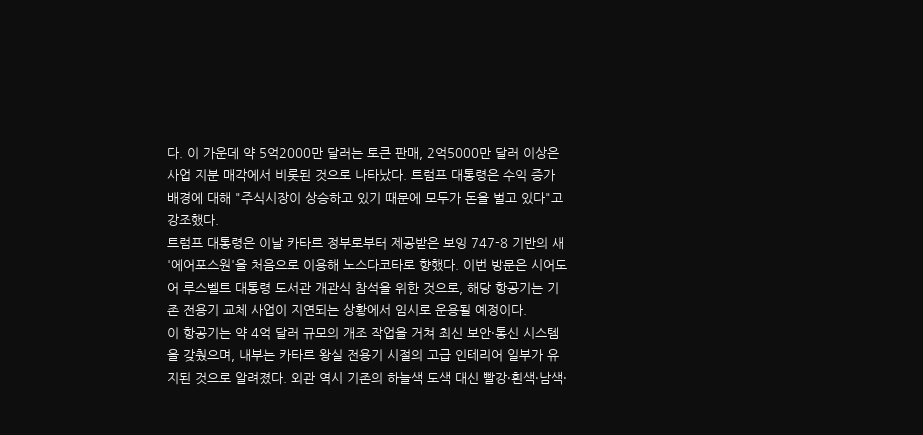다. 이 가운데 약 5억2000만 달러는 토큰 판매, 2억5000만 달러 이상은 사업 지분 매각에서 비롯된 것으로 나타났다. 트럼프 대통령은 수익 증가 배경에 대해 "주식시장이 상승하고 있기 때문에 모두가 돈을 벌고 있다"고 강조했다.
트럼프 대통령은 이날 카타르 정부로부터 제공받은 보잉 747-8 기반의 새 '에어포스원'을 처음으로 이용해 노스다코타로 향했다. 이번 방문은 시어도어 루스벨트 대통령 도서관 개관식 참석을 위한 것으로, 해당 항공기는 기존 전용기 교체 사업이 지연되는 상황에서 임시로 운용될 예정이다.
이 항공기는 약 4억 달러 규모의 개조 작업을 거쳐 최신 보안·통신 시스템을 갖췄으며, 내부는 카타르 왕실 전용기 시절의 고급 인테리어 일부가 유지된 것으로 알려졌다. 외관 역시 기존의 하늘색 도색 대신 빨강·흰색·남색·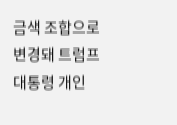금색 조합으로 변경돼 트럼프 대통령 개인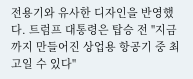전용기와 유사한 디자인을 반영했다. 트럼프 대통령은 탑승 전 "지금까지 만들어진 상업용 항공기 중 최고일 수 있다"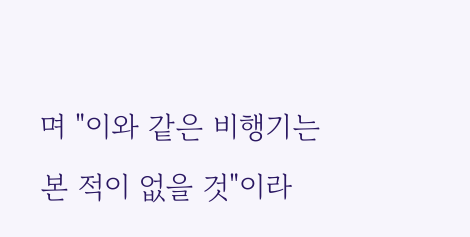며 "이와 같은 비행기는 본 적이 없을 것"이라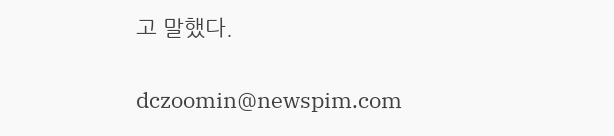고 말했다.

dczoomin@newspim.com